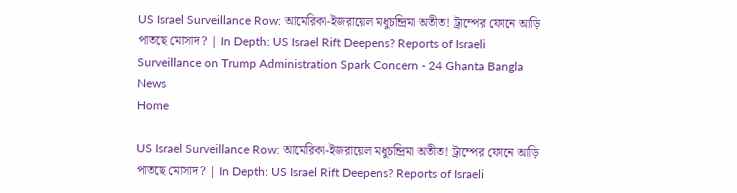US Israel Surveillance Row: আমেরিকা-ইজরায়েল মধুচন্দ্রিমা অতীত! ট্রাম্পের ফোনে আড়ি পাতছে মোসাদ? | In Depth: US Israel Rift Deepens? Reports of Israeli Surveillance on Trump Administration Spark Concern - 24 Ghanta Bangla News
Home

US Israel Surveillance Row: আমেরিকা-ইজরায়েল মধুচন্দ্রিমা অতীত! ট্রাম্পের ফোনে আড়ি পাতছে মোসাদ? | In Depth: US Israel Rift Deepens? Reports of Israeli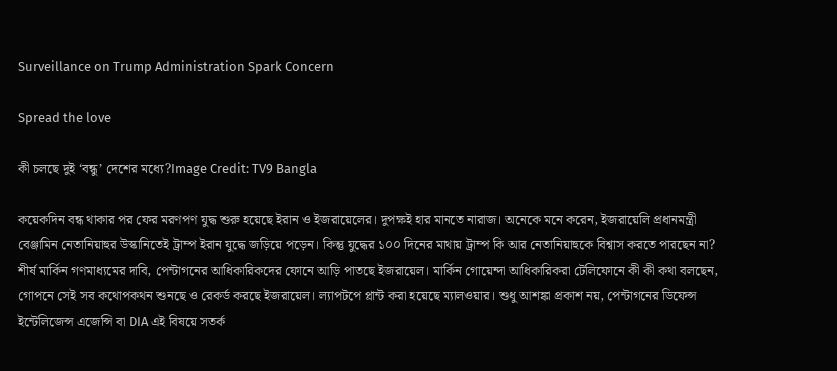Surveillance on Trump Administration Spark Concern

Spread the love

কী চলছে দুই ‘বন্ধু’ দেশের মধ্যে?Image Credit: TV9 Bangla

কয়েকদিন বন্ধ থাকার পর ফের মরণপণ যুদ্ধ শুরু হয়েছে ইরান ও ইজরায়েলের। দুপক্ষই হার মানতে নারাজ। অনেকে মনে করেন, ইজরায়েলি প্রধানমন্ত্রী বেঞ্জামিন নেতানিয়াহুর উস্কানিতেই ট্রাম্প ইরান যুদ্ধে জড়িয়ে পড়েন। কিন্তু যুদ্ধের ১০০ দিনের মাথায় ট্রাম্প কি আর নেতানিয়াহুকে বিশ্বাস করতে পারছেন না? শীর্ষ মার্কিন গণমাধ্যমের দাবি, পেন্টাগনের আধিকারিকদের ফোনে আড়ি পাতছে ইজরায়েল। মার্কিন গোয়েন্দা আধিকারিকরা টেলিফোনে কী কী কথা বলছেন, গোপনে সেই সব কথোপকথন শুনছে ও রেকর্ড করছে ইজরায়েল। ল্যাপটপে প্লান্ট করা হয়েছে ম্যালওয়ার। শুধু আশঙ্কা প্রকাশ নয়, পেন্টাগনের ডিফেন্স ইন্টেলিজেন্স এজেন্সি বা DIA এই বিষয়ে সতর্ক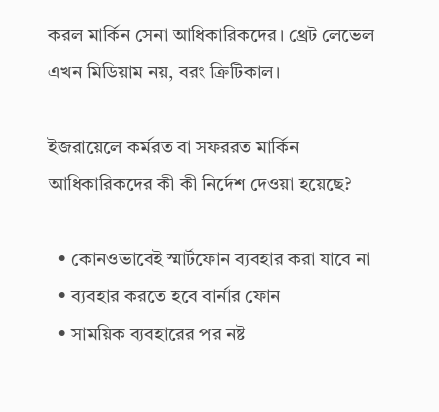করল মার্কিন সেনা আধিকারিকদের। থ্রেট লেভেল এখন মিডিয়াম নয়, বরং ক্রিটিকাল।

ইজরায়েলে কর্মরত বা সফররত মার্কিন আধিকারিকদের কী কী নির্দেশ দেওয়া হয়েছে?

  • কোনওভাবেই স্মার্টফোন ব্যবহার করা যাবে না
  • ব্যবহার করতে হবে বার্নার ফোন
  • সাময়িক ব্যবহারের পর নষ্ট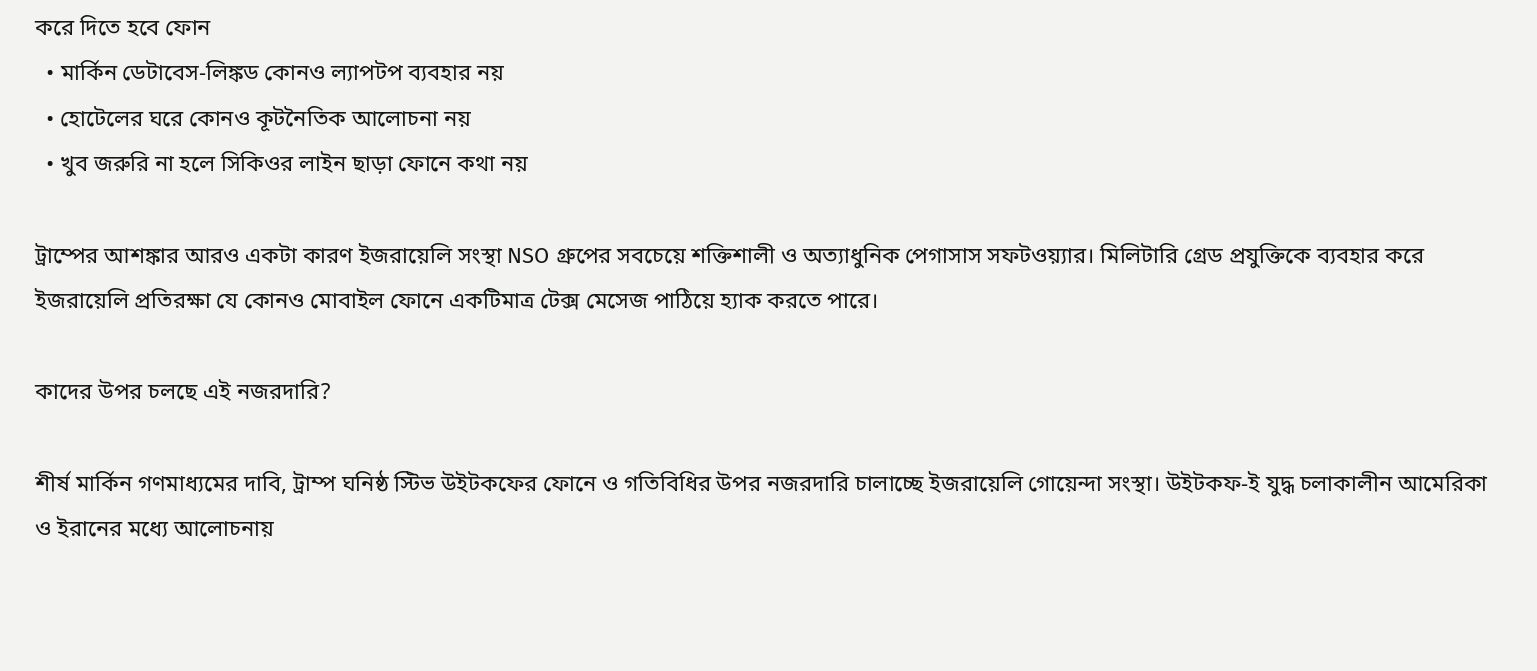করে দিতে হবে ফোন
  • মার্কিন ডেটাবেস-লিঙ্কড কোনও ল্যাপটপ ব্যবহার নয়
  • হোটেলের ঘরে কোনও কূটনৈতিক আলোচনা নয়
  • খুব জরুরি না হলে সিকিওর লাইন ছাড়া ফোনে কথা নয়

ট্রাম্পের আশঙ্কার আরও একটা কারণ ইজরায়েলি সংস্থা NSO গ্ৰুপের সবচেয়ে শক্তিশালী ও অত্যাধুনিক পেগাসাস সফটওয়্যার। মিলিটারি গ্রেড প্রযুক্তিকে ব্যবহার করে ইজরায়েলি প্রতিরক্ষা যে কোনও মোবাইল ফোনে একটিমাত্র টেক্স মেসেজ পাঠিয়ে হ্যাক করতে পারে।

কাদের উপর চলছে এই নজরদারি?

শীর্ষ মার্কিন গণমাধ্যমের দাবি, ট্রাম্প ঘনিষ্ঠ স্টিভ উইটকফের ফোনে ও গতিবিধির উপর নজরদারি চালাচ্ছে ইজরায়েলি গোয়েন্দা সংস্থা। উইটকফ-ই যুদ্ধ চলাকালীন আমেরিকা ও ইরানের মধ্যে আলোচনায়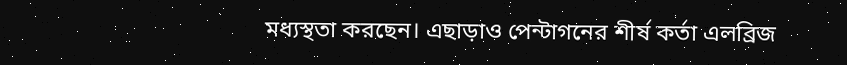মধ্যস্থতা করছেন। এছাড়াও পেন্টাগনের শীর্ষ কর্তা এলব্রিজ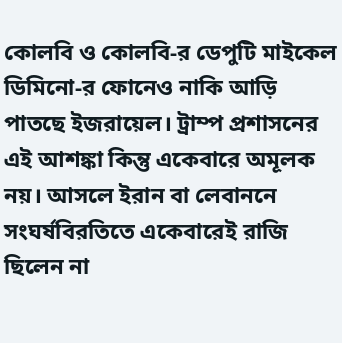কোলবি ও কোলবি-র ডেপুটি মাইকেল ডিমিনো-র ফোনেও নাকি আড়ি পাতছে ইজরায়েল। ট্রাম্প প্রশাসনের এই আশঙ্কা কিন্তু একেবারে অমূলক নয়। আসলে ইরান বা লেবাননে সংঘর্ষবিরতিতে একেবারেই রাজি ছিলেন না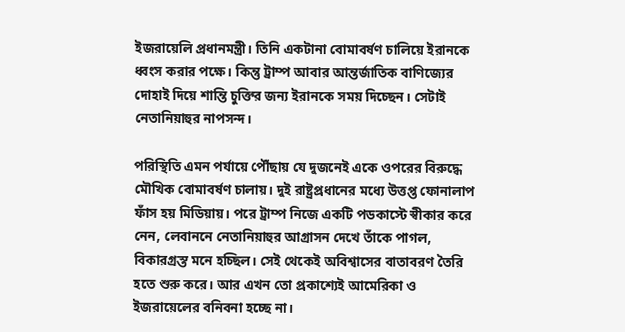ইজরায়েলি প্রধানমন্ত্রী। তিনি একটানা বোমাবর্ষণ চালিয়ে ইরানকে ধ্বংস করার পক্ষে। কিন্তু ট্রাম্প আবার আন্তর্জাতিক বাণিজ্যের দোহাই দিয়ে শান্তি চুক্তির জন্য ইরানকে সময় দিচ্ছেন। সেটাই নেতানিয়াহুর নাপসন্দ।

পরিস্থিতি এমন পর্যায়ে পৌঁছায় যে দুজনেই একে ওপরের বিরুদ্ধে মৌখিক বোমাবর্ষণ চালায়। দুই রাষ্ট্রপ্রধানের মধ্যে উত্তপ্ত ফোনালাপ ফাঁস হয় মিডিয়ায়। পরে ট্রাম্প নিজে একটি পডকাস্টে স্বীকার করে নেন, লেবাননে নেতানিয়াহুর আগ্রাসন দেখে তাঁকে পাগল, বিকারগ্রস্ত মনে হচ্ছিল। সেই থেকেই অবিশ্বাসের বাতাবরণ তৈরি হতে শুরু করে। আর এখন তো প্রকাশ্যেই আমেরিকা ও ইজরায়েলের বনিবনা হচ্ছে না।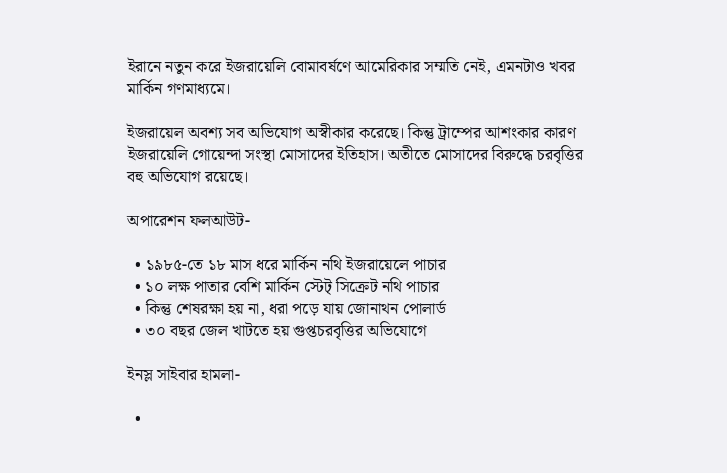ইরানে নতুন করে ইজরায়েলি বোমাবর্ষণে আমেরিকার সম্মতি নেই, এমনটাও খবর মার্কিন গণমাধ্যমে।

ইজরায়েল অবশ্য সব অভিযোগ অস্বীকার করেছে। কিন্তু ট্রাম্পের আশংকার কারণ ইজরায়েলি গোয়েন্দা সংস্থা মোসাদের ইতিহাস। অতীতে মোসাদের বিরুদ্ধে চরবৃত্তির বহু অভিযোগ রয়েছে।

অপারেশন ফলআউট-

  • ১৯৮৫-তে ১৮ মাস ধরে মার্কিন নথি ইজরায়েলে পাচার
  • ১০ লক্ষ পাতার বেশি মার্কিন স্টেট্ সিক্রেট নথি পাচার
  • কিন্তু শেষরক্ষা হয় না, ধরা পড়ে যায় জোনাথন পোলার্ড
  • ৩০ বছর জেল খাটতে হয় গুপ্তচরবৃত্তির অভিযোগে

ইনস্ল সাইবার হামলা-

  •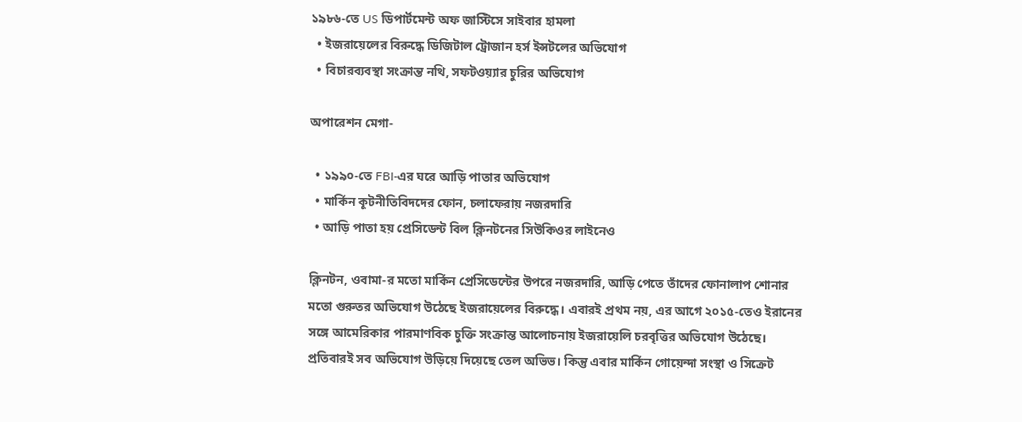১৯৮৬-তে US ডিপার্টমেন্ট অফ জাস্টিসে সাইবার হামলা
  • ইজরায়েলের বিরুদ্ধে ডিজিটাল ট্রোজান হর্স ইন্সটলের অভিযোগ
  • বিচারব্যবস্থা সংক্রান্ত নথি, সফটওয়্যার চুরির অভিযোগ

অপারেশন মেগা-

  • ১৯৯০-তে FBI-এর ঘরে আড়ি পাতার অভিযোগ
  • মার্কিন কূটনীতিবিদদের ফোন, চলাফেরায় নজরদারি
  • আড়ি পাতা হয় প্রেসিডেন্ট বিল ক্লিনটনের সিউকিওর লাইনেও

ক্লিনটন, ওবামা-র মতো মার্কিন প্রেসিডেন্টের উপরে নজরদারি, আড়ি পেতে তাঁদের ফোনালাপ শোনার মতো গুরুতর অভিযোগ উঠেছে ইজরায়েলের বিরুদ্ধে। এবারই প্রথম নয়, এর আগে ২০১৫-তেও ইরানের সঙ্গে আমেরিকার পারমাণবিক চুক্তি সংক্রান্ত আলোচনায় ইজরায়েলি চরবৃত্তির অভিযোগ উঠেছে। প্রতিবারই সব অভিযোগ উড়িয়ে দিয়েছে তেল অভিভ। কিন্তু এবার মার্কিন গোয়েন্দা সংস্থা ও সিক্রেট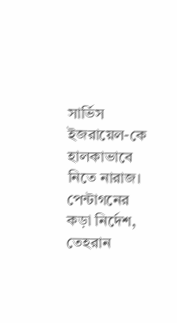সার্ভিস ইজরায়েল-কে হালকাভাবে নিতে নারাজ। পেন্টাগনের কড়া নির্দেশ, তেহরান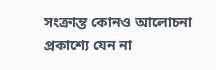সংক্রান্ত কোনও আলোচনা প্রকাশ্যে যেন না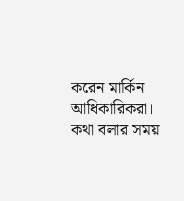করেন মার্কিন আধিকারিকরা। কথা বলার সময়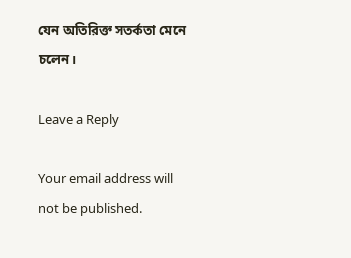যেন অতিরিক্ত সতর্কতা মেনে চলেন।

Leave a Reply

Your email address will not be published.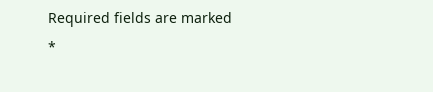Required fields are marked *